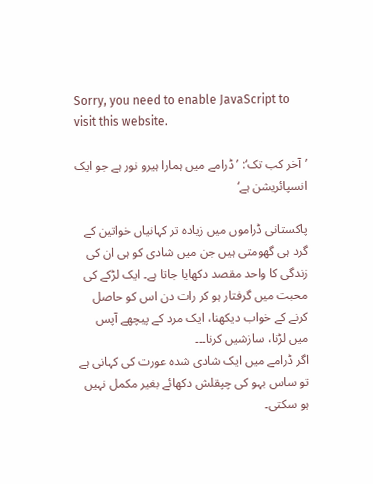Sorry, you need to enable JavaScript to visit this website.

’آخر کب تک‘: ’ڈرامے میں ہمارا ہیرو نور ہے جو ایک انسپائریشن ہے‘

پاکستانی ڈراموں میں زیادہ تر کہانیاں خواتین کے گرد ہی گھومتی ہیں جن میں شادی کو ہی ان کی زندگی کا واحد مقصد دکھایا جاتا ہے۔ ایک لڑکے کی محبت میں گرفتار ہو کر رات دن اس کو حاصل کرنے کے خواب دیکھنا، ایک مرد کے پیچھے آپس میں لڑنا، سازشیں کرنا۔۔۔
اگر ڈرامے میں ایک شادی شدہ عورت کی کہانی ہے تو ساس بہو کی چپقلش دکھائے بغیر مکمل نہیں ہو سکتی۔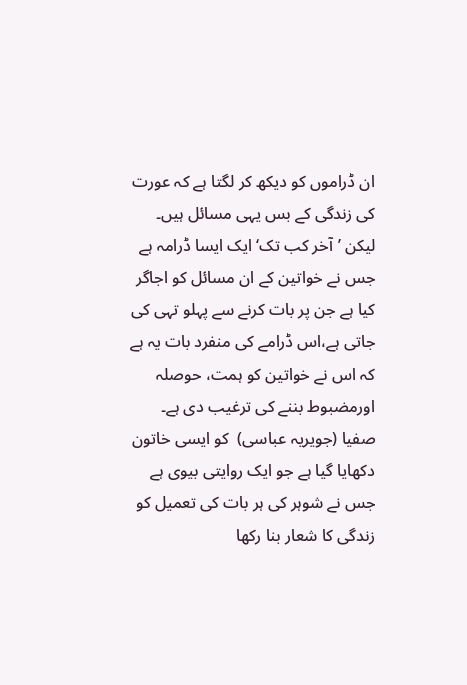ان ڈراموں کو دیکھ کر لگتا ہے کہ عورت کی زندگی کے بس یہی مسائل ہیں۔
لیکن ’آخر کب تک‘ ایک ایسا ڈرامہ ہے جس نے خواتین کے ان مسائل کو اجاگر کیا ہے جن پر بات کرنے سے پہلو تہی کی جاتی ہے،اس ڈرامے کی منفرد بات یہ ہے کہ اس نے خواتین کو ہمت، حوصلہ اورمضبوط بننے کی ترغیب دی ہے۔
صفیا (جویریہ عباسی)  کو ایسی خاتون دکھایا گیا ہے جو ایک روایتی بیوی ہے جس نے شوہر کی ہر بات کی تعمیل کو زندگی کا شعار بنا رکھا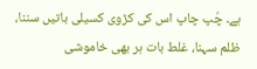ہے۔ چُپ چاپ اس کی کڑوی کسیلی باتیں سننا، ظلم سہنا، غلط بات ہر بھی خاموشی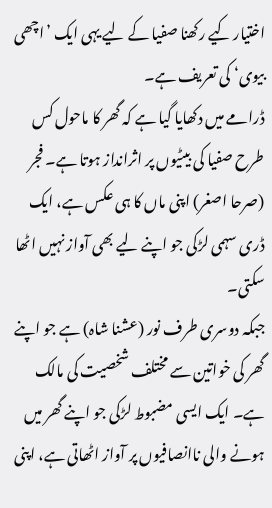اختیار کیے رکھنا صفیا کے لیے یہی ایک ’اچھی بیوی‘ کی تعریف ہے۔
ڈرامے میں دکھایا گیا ہے کہ گھر کا ماحول کس طرح صفیا کی بیٹیوں پر اثرانداز ہوتا ہے۔ فجر (صرحا اصغر) اپنی ماں کا ہی عکس ہے، ایک ڈری سہمی لڑکی جو اپنے لیے بھی آواز نہیں اٹھا سکتی۔
جبکہ دوسری طرف نور (عشنا شاہ) ہے جو اپنے گھر کی خواتین سے مختلف شخصیت کی مالک ہے۔ ایک ایسی مضبوط لڑکی جو اپنے گھر میں ہونے والی ناانصافیوں پر آواز اٹھاتی ہے، اپنی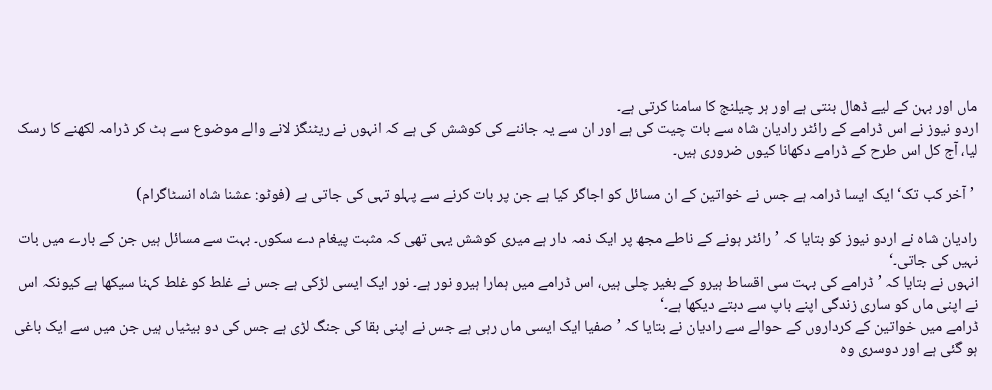ماں اور بہن کے لیے ڈھال بنتی ہے اور ہر چیلنج کا سامنا کرتی ہے۔
اردو نیوز نے اس ڈرامے کے رائٹر رادیان شاہ سے بات چیت کی ہے اور ان سے یہ جاننے کی کوشش کی ہے کہ انہوں نے ریٹنگز لانے والے موضوع سے ہٹ کر ڈرامہ لکھنے کا رسک لیا، آج کل اس طرح کے ڈرامے دکھانا کیوں ضروری ہیں۔

 ’آخر کب تک‘ ایک ایسا ڈرامہ ہے جس نے خواتین کے ان مسائل کو اجاگر کیا ہے جن پر بات کرنے سے پہلو تہی کی جاتی ہے (فوٹو: عشنا شاہ انسٹاگرام)

رادیان شاہ نے اردو نیوز کو بتایا کہ ’رائٹر ہونے کے ناطے مجھ پر ایک ذمہ دار ہے میری کوشش یہی تھی کہ مثبت پیغام دے سکوں۔ بہت سے مسائل ہیں جن کے بارے میں بات نہیں کی جاتی۔‘
انہوں نے بتایا کہ ’ڈرامے کی بہت سی اقساط ہیرو کے بغیر چلی ہیں، اس ڈرامے میں ہمارا ہیرو نور ہے۔ نور ایک ایسی لڑکی ہے جس نے غلط کو غلط کہنا سیکھا ہے کیونکہ اس نے اپنی ماں کو ساری زندگی اپنے باپ سے دبتے دیکھا ہے۔‘
ڈرامے میں خواتین کے کرداروں کے حوالے سے رادیان نے بتایا کہ ’صفیا ایک ایسی ماں رہی ہے جس نے اپنی بقا کی جنگ لڑی ہے جس کی دو بیٹیاں ہیں جن میں سے ایک باغی ہو گئی ہے اور دوسری وہ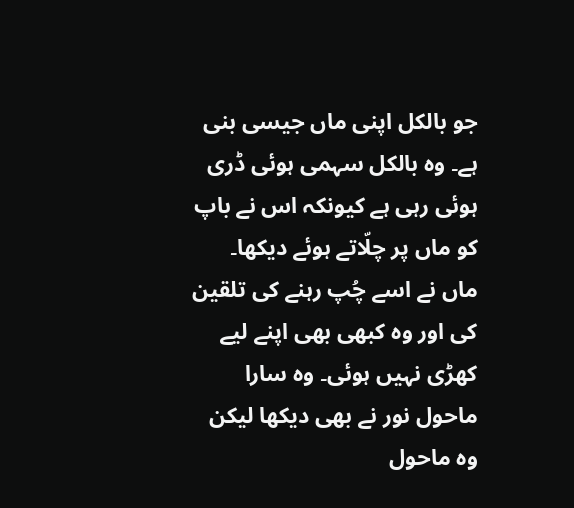جو بالکل اپنی ماں جیسی بنی ہے۔ وہ بالکل سہمی ہوئی ڈری ہوئی رہی ہے کیونکہ اس نے باپ کو ماں پر چلّاتے ہوئے دیکھا۔ ماں نے اسے چُپ رہنے کی تلقین کی اور وہ کبھی بھی اپنے لیے کھڑی نہیں ہوئی۔ وہ سارا ماحول نور نے بھی دیکھا لیکن وہ ماحول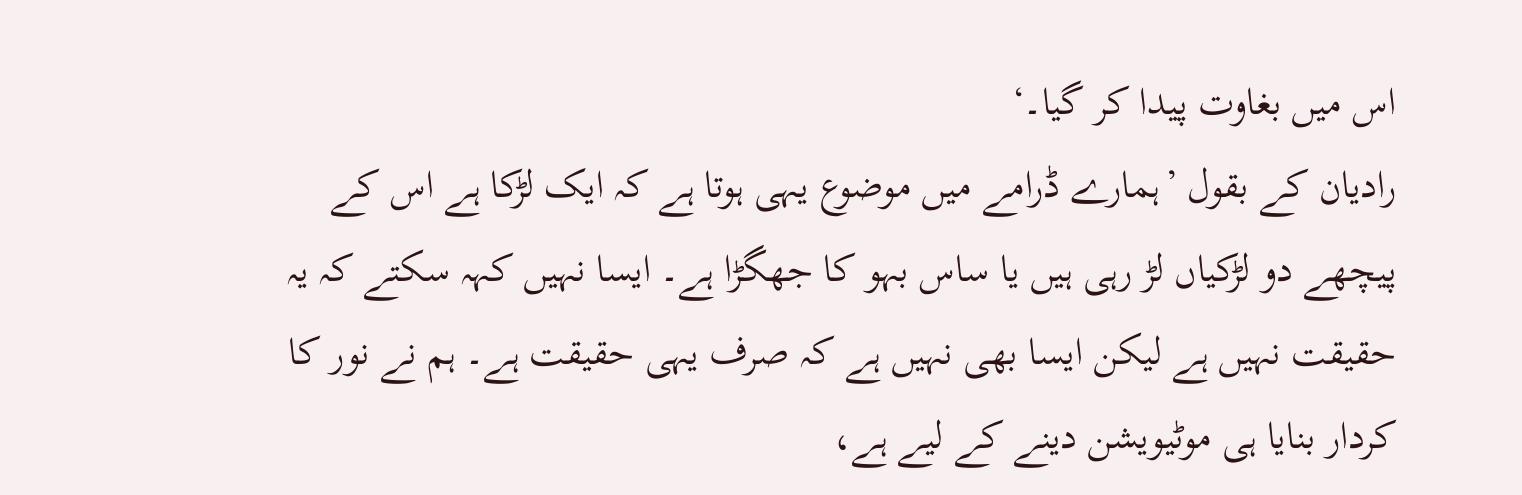اس میں بغاوت پیدا کر گیا۔‘
رادیان کے بقول ’ہمارے ڈرامے میں موضوع یہی ہوتا ہے کہ ایک لڑکا ہے اس کے پیچھے دو لڑکیاں لڑ رہی ہیں یا ساس بہو کا جھگڑا ہے۔ ایسا نہیں کہہ سکتے کہ یہ حقیقت نہیں ہے لیکن ایسا بھی نہیں ہے کہ صرف یہی حقیقت ہے۔ ہم نے نور کا کردار بنایا ہی موٹیویشن دینے کے لیے ہے،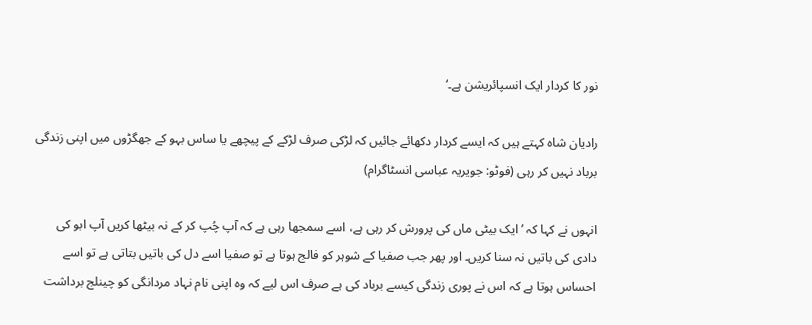نور کا کردار ایک انسپائریشن ہے۔‘

رادیان شاہ کہتے ہیں کہ ایسے کردار دکھائے جائیں کہ لڑکی صرف لڑکے کے پیچھے یا ساس بہو کے جھگڑوں میں اپنی زندگی برباد نہیں کر رہی (فوٹو: جویریہ عباسی انسٹاگرام)

انہوں نے کہا کہ ’ایک بیٹی ماں کی پرورش کر رہی ہے، اسے سمجھا رہی ہے کہ آپ چُپ کر کے نہ بیٹھا کریں آپ ابو کی دادی کی باتیں نہ سنا کریں۔ اور پھر جب صفیا کے شوہر کو فالج ہوتا ہے تو صفیا اسے دل کی باتیں بتاتی ہے تو اسے احساس ہوتا ہے کہ اس نے پوری زندگی کیسے برباد کی ہے صرف اس لیے کہ وہ اپنی نام نہاد مردانگی کو چینلج برداشت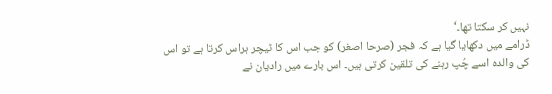نہیں کر سکتا تھا۔‘
ڈرامے میں دکھایا گیا ہے کہ فجر (صرحا اصغر) کو جب اس کا ٹیچر ہراس کرتا ہے تو اس کی والدہ اسے چُپ رہنے کی تلقین کرتی ہیں۔ اس بارے میں رادیان نے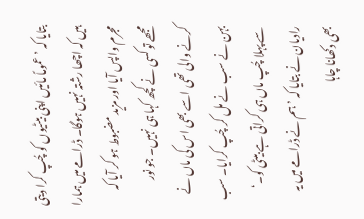بتایا کہ ’عموماً مائیں اپنی بیٹیوں کو چُپ کرا دیتی ہیں کہ اچھا رشتہ نہیں ہوگا۔ ڈرامے میں ہمارا مجرم واپس آیا اور مزید مضبوط ہو کر آیا کہ مجھے تو کسی نے کچھ کہا ہی نہیں۔ جو نور کرنے والی تھی اسے بھی اس کی ماں نے بہن نے سب نے مل کر چُپ کرایا۔ سب سے پہلا چُپ ماں ہی کراتی ہے بیٹی کو۔‘
رادیان نے بتایا کہ ’ہم نے ڈرامے میں یہ بھی دکھانا چاہا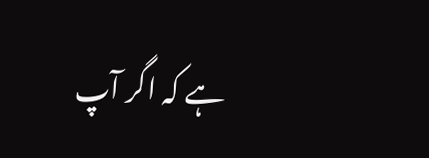ہے کہ اگر آپ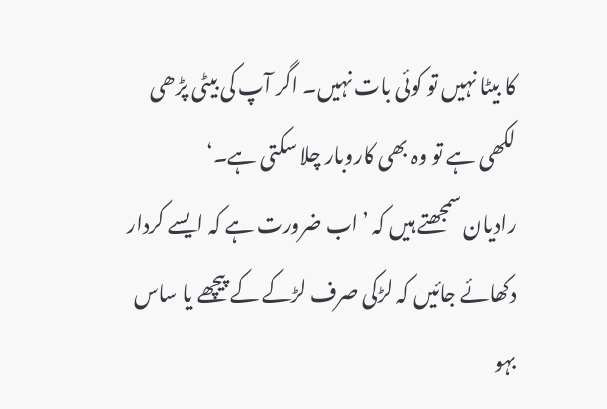کا بیٹا نہیں تو کوئی بات نہیں۔ اگر آپ کی بیٹی پڑھی لکھی ہے تو وہ بھی کاروبار چلا سکتی ہے۔‘
رادیان سمجھتے ہیں کہ ’اب ضرورت ہے کہ ایسے کردار دکھائے جائیں کہ لڑکی صرف لڑکے کے پیچھے یا ساس بہو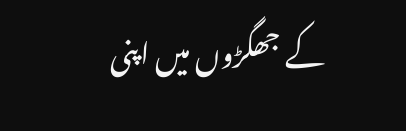کے جھگڑوں میں اپنی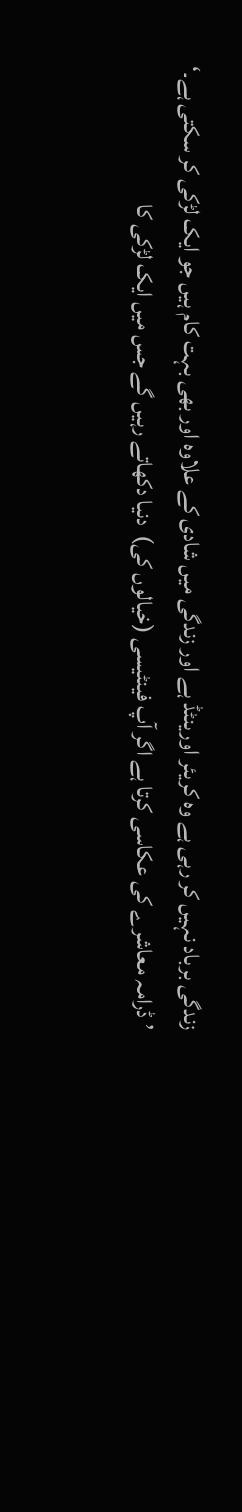زندگی برباد نہیں کر رہی ہے وہ کریئر اورینٹڈ ہے اور زندگی میں شادی کے علاوہ اور بھی بہت کام ہیں جو ایک لڑکی کر سکتی ہے۔‘
’ڈرامہ معاشرے کی عکاسی کرتا ہے اگر آپ فینٹیسی (خیالوں کی)  دنیا دکھاتے رہیں گے جس میں ایک لڑکی کا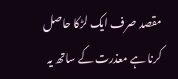مقصد صرف ایک لڑکا حاصل کرنا ہے معذرت کے ساتھ یہ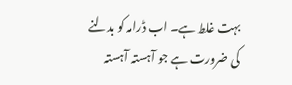بہت غلط ہے۔ اب ڈرامہ کو بدلنے کی ضرورت ہے جو آہستہ آہستہ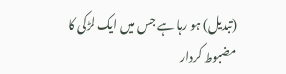(تبدیل) ہو رہا ہے جس میں ایک لڑکی کا مضبوط کردار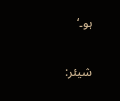ہو۔‘

شیئر: